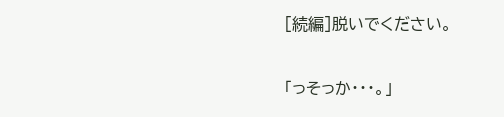[続編]脱いでください。

「っそっか・・・。」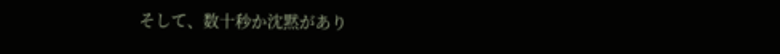そして、数十秒か沈黙があり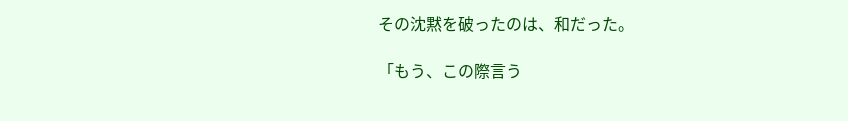その沈黙を破ったのは、和だった。

「もう、この際言う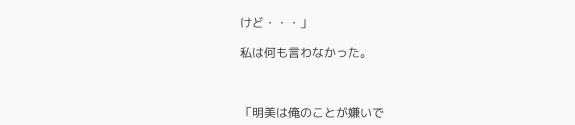けど・・・」

私は何も言わなかった。



「明美は俺のことが嫌いで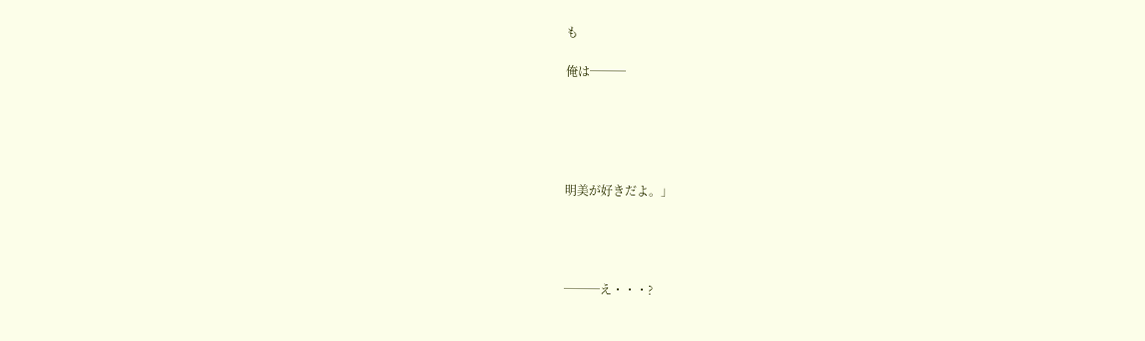も

俺は───





明美が好きだよ。」




───え・・・?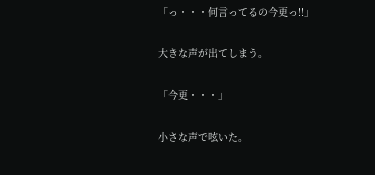「っ・・・何言ってるの今更っ!!」

大きな声が出てしまう。

「今更・・・」

小さな声で呟いた。